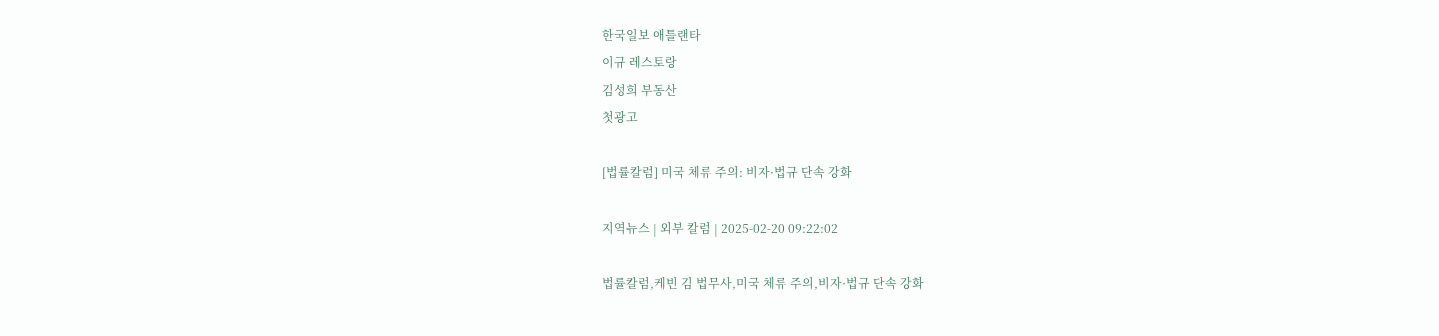한국일보 애틀랜타
이규 레스토랑
김성희 부동산
첫광고

[법률칼럼] 미국 체류 주의: 비자·법규 단속 강화

지역뉴스 | 외부 칼럼 | 2025-02-20 09:22:02

법률칼럼,케빈 김 법무사,미국 체류 주의,비자·법규 단속 강화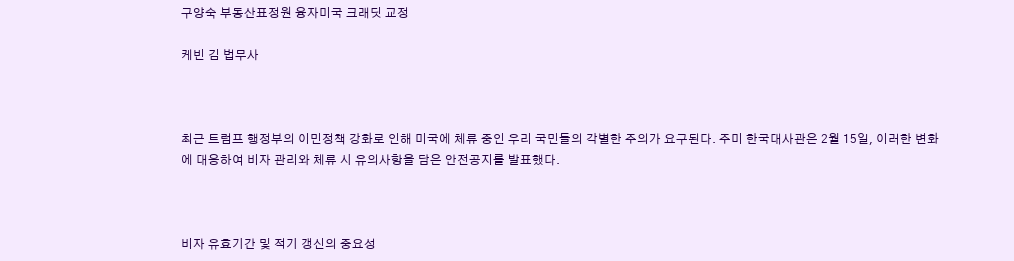구양숙 부동산표정원 융자미국 크래딧 교정

케빈 김 법무사



최근 트럼프 행정부의 이민정책 강화로 인해 미국에 체류 중인 우리 국민들의 각별한 주의가 요구된다. 주미 한국대사관은 2월 15일, 이러한 변화에 대응하여 비자 관리와 체류 시 유의사항을 담은 안전공지를 발표했다.



비자 유효기간 및 적기 갱신의 중요성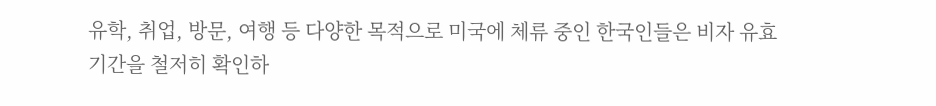유학, 취업, 방문, 여행 등 다양한 목적으로 미국에 체류 중인 한국인들은 비자 유효기간을 철저히 확인하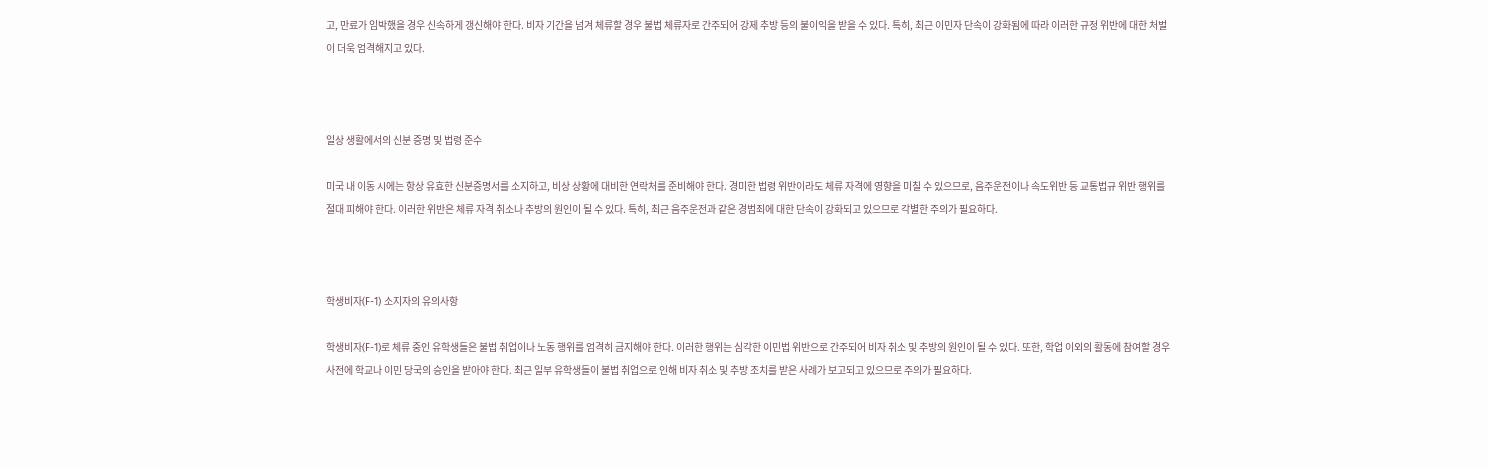고, 만료가 임박했을 경우 신속하게 갱신해야 한다. 비자 기간을 넘겨 체류할 경우 불법 체류자로 간주되어 강제 추방 등의 불이익을 받을 수 있다. 특히, 최근 이민자 단속이 강화됨에 따라 이러한 규정 위반에 대한 처벌이 더욱 엄격해지고 있다.



일상 생활에서의 신분 증명 및 법령 준수

미국 내 이동 시에는 항상 유효한 신분증명서를 소지하고, 비상 상황에 대비한 연락처를 준비해야 한다. 경미한 법령 위반이라도 체류 자격에 영향을 미칠 수 있으므로, 음주운전이나 속도위반 등 교통법규 위반 행위를 절대 피해야 한다. 이러한 위반은 체류 자격 취소나 추방의 원인이 될 수 있다. 특히, 최근 음주운전과 같은 경범죄에 대한 단속이 강화되고 있으므로 각별한 주의가 필요하다.



학생비자(F-1) 소지자의 유의사항

학생비자(F-1)로 체류 중인 유학생들은 불법 취업이나 노동 행위를 엄격히 금지해야 한다. 이러한 행위는 심각한 이민법 위반으로 간주되어 비자 취소 및 추방의 원인이 될 수 있다. 또한, 학업 이외의 활동에 참여할 경우 사전에 학교나 이민 당국의 승인을 받아야 한다. 최근 일부 유학생들이 불법 취업으로 인해 비자 취소 및 추방 조치를 받은 사례가 보고되고 있으므로 주의가 필요하다.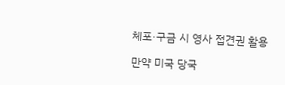체포·구금 시 영사 접견권 활용

만약 미국 당국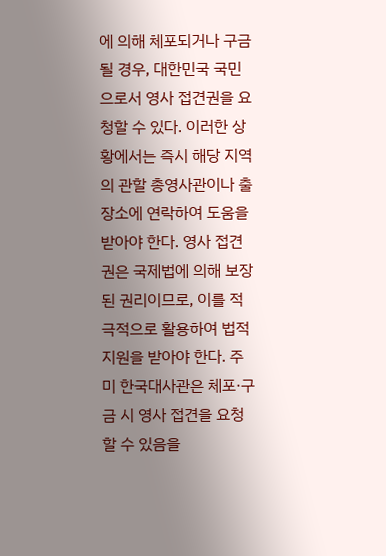에 의해 체포되거나 구금될 경우, 대한민국 국민으로서 영사 접견권을 요청할 수 있다. 이러한 상황에서는 즉시 해당 지역의 관할 총영사관이나 출장소에 연락하여 도움을 받아야 한다. 영사 접견권은 국제법에 의해 보장된 권리이므로, 이를 적극적으로 활용하여 법적 지원을 받아야 한다. 주미 한국대사관은 체포·구금 시 영사 접견을 요청할 수 있음을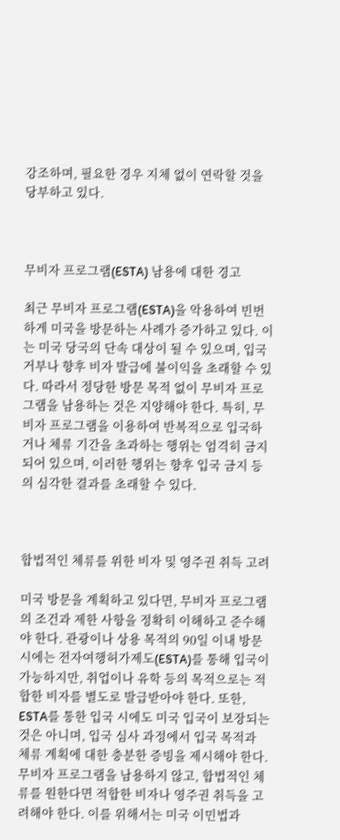강조하며, 필요한 경우 지체 없이 연락할 것을 당부하고 있다.



무비자 프로그램(ESTA) 남용에 대한 경고

최근 무비자 프로그램(ESTA)을 악용하여 빈번하게 미국을 방문하는 사례가 증가하고 있다. 이는 미국 당국의 단속 대상이 될 수 있으며, 입국 거부나 향후 비자 발급에 불이익을 초래할 수 있다. 따라서 정당한 방문 목적 없이 무비자 프로그램을 남용하는 것은 지양해야 한다. 특히, 무비자 프로그램을 이용하여 반복적으로 입국하거나 체류 기간을 초과하는 행위는 엄격히 금지되어 있으며, 이러한 행위는 향후 입국 금지 등의 심각한 결과를 초래할 수 있다.



합법적인 체류를 위한 비자 및 영주권 취득 고려

미국 방문을 계획하고 있다면, 무비자 프로그램의 조건과 제한 사항을 정확히 이해하고 준수해야 한다. 관광이나 상용 목적의 90일 이내 방문 시에는 전자여행허가제도(ESTA)를 통해 입국이 가능하지만, 취업이나 유학 등의 목적으로는 적합한 비자를 별도로 발급받아야 한다. 또한, ESTA를 통한 입국 시에도 미국 입국이 보장되는 것은 아니며, 입국 심사 과정에서 입국 목적과 체류 계획에 대한 충분한 증빙을 제시해야 한다. 무비자 프로그램을 남용하지 않고, 합법적인 체류를 원한다면 적합한 비자나 영주권 취득을 고려해야 한다. 이를 위해서는 미국 이민법과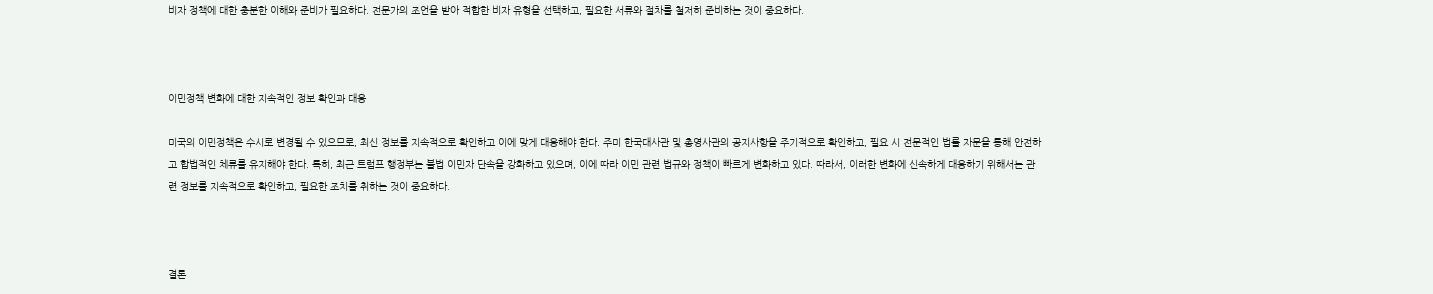비자 정책에 대한 충분한 이해와 준비가 필요하다. 전문가의 조언을 받아 적합한 비자 유형을 선택하고, 필요한 서류와 절차를 철저히 준비하는 것이 중요하다.



이민정책 변화에 대한 지속적인 정보 확인과 대응

미국의 이민정책은 수시로 변경될 수 있으므로, 최신 정보를 지속적으로 확인하고 이에 맞게 대응해야 한다. 주미 한국대사관 및 총영사관의 공지사항을 주기적으로 확인하고, 필요 시 전문적인 법률 자문을 통해 안전하고 합법적인 체류를 유지해야 한다. 특히, 최근 트럼프 행정부는 불법 이민자 단속을 강화하고 있으며, 이에 따라 이민 관련 법규와 정책이 빠르게 변화하고 있다. 따라서, 이러한 변화에 신속하게 대응하기 위해서는 관련 정보를 지속적으로 확인하고, 필요한 조치를 취하는 것이 중요하다.



결론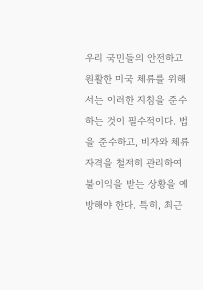우리 국민들의 안전하고 원활한 미국 체류를 위해서는 이러한 지침을 준수하는 것이 필수적이다. 법을 준수하고, 비자와 체류 자격을 철저히 관리하여 불이익을 받는 상황을 예방해야 한다. 특히, 최근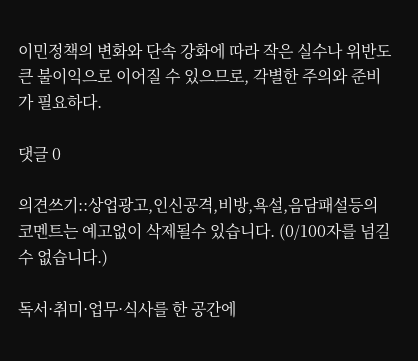이민정책의 변화와 단속 강화에 따라 작은 실수나 위반도 큰 불이익으로 이어질 수 있으므로, 각별한 주의와 준비가 필요하다.

댓글 0

의견쓰기::상업광고,인신공격,비방,욕설,음담패설등의 코멘트는 예고없이 삭제될수 있습니다. (0/100자를 넘길 수 없습니다.)

독서·취미·업무·식사를 한 공간에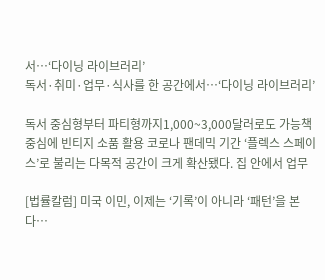서…‘다이닝 라이브러리’
독서·취미·업무·식사를 한 공간에서…‘다이닝 라이브러리’

독서 중심형부터 파티형까지1,000~3,000달러로도 가능책 중심에 빈티지 소품 활용 코로나 팬데믹 기간 ‘플렉스 스페이스’로 불리는 다목적 공간이 크게 확산됐다. 집 안에서 업무

[법률칼럼] 미국 이민, 이제는 ‘기록’이 아니라 ‘패턴’을 본다…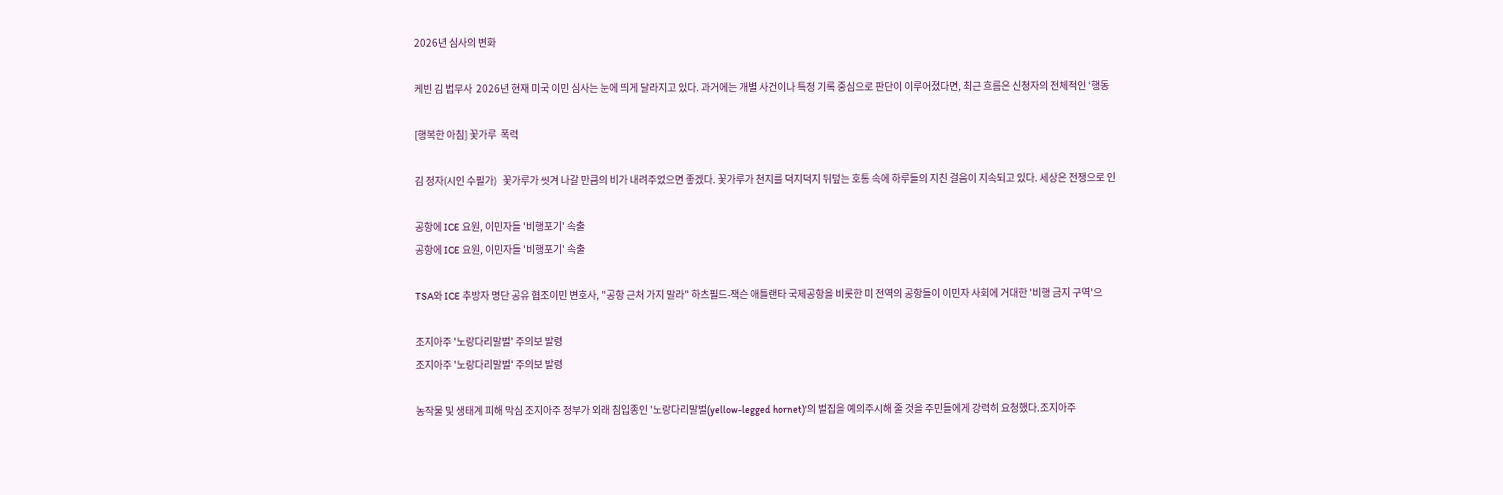2026년 심사의 변화

케빈 김 법무사  2026년 현재 미국 이민 심사는 눈에 띄게 달라지고 있다. 과거에는 개별 사건이나 특정 기록 중심으로 판단이 이루어졌다면, 최근 흐름은 신청자의 전체적인 ‘행동

[행복한 아침] 꽃가루  폭력

김 정자(시인 수필가)   꽃가루가 씻겨 나갈 만큼의 비가 내려주었으면 좋겠다. 꽃가루가 천지를 덕지덕지 뒤덮는 호통 속에 하루들의 지친 걸음이 지속되고 있다. 세상은 전쟁으로 인

공항에 ICE 요원, 이민자들 '비행포기' 속출
공항에 ICE 요원, 이민자들 '비행포기' 속출

TSA와 ICE 추방자 명단 공유 협조이민 변호사, "공항 근처 가지 말라" 하츠필드-잭슨 애틀랜타 국제공항을 비롯한 미 전역의 공항들이 이민자 사회에 거대한 '비행 금지 구역'으

조지아주 '노랑다리말벌' 주의보 발령
조지아주 '노랑다리말벌' 주의보 발령

농작물 및 생태계 피해 막심 조지아주 정부가 외래 침입종인 '노랑다리말벌(yellow-legged hornet)'의 벌집을 예의주시해 줄 것을 주민들에게 강력히 요청했다.조지아주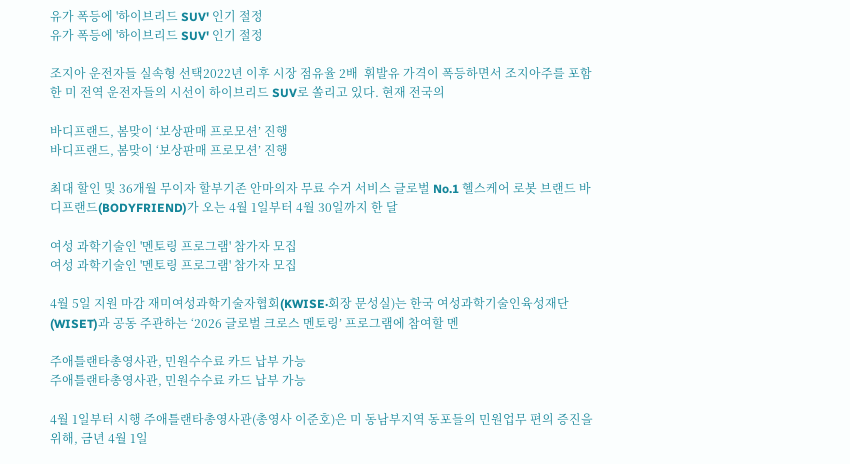유가 폭등에 '하이브리드 SUV' 인기 절정
유가 폭등에 '하이브리드 SUV' 인기 절정

조지아 운전자들 실속형 선택2022년 이후 시장 점유율 2배  휘발유 가격이 폭등하면서 조지아주를 포함한 미 전역 운전자들의 시선이 하이브리드 SUV로 쏠리고 있다. 현재 전국의

바디프랜드, 봄맞이 ‘보상판매 프로모션’ 진행
바디프랜드, 봄맞이 ‘보상판매 프로모션’ 진행

최대 할인 및 36개월 무이자 할부기존 안마의자 무료 수거 서비스 글로벌 No.1 헬스케어 로봇 브랜드 바디프랜드(BODYFRIEND)가 오는 4월 1일부터 4월 30일까지 한 달

여성 과학기술인 '멘토링 프로그램' 참가자 모집
여성 과학기술인 '멘토링 프로그램' 참가자 모집

4월 5일 지원 마감 재미여성과학기술자협회(KWISE·회장 문성실)는 한국 여성과학기술인육성재단(WISET)과 공동 주관하는 ‘2026 글로벌 크로스 멘토링’ 프로그램에 참여할 멘

주애틀랜타총영사관, 민원수수료 카드 납부 가능
주애틀랜타총영사관, 민원수수료 카드 납부 가능

4월 1일부터 시행 주애틀랜타총영사관(총영사 이준호)은 미 동남부지역 동포들의 민원업무 편의 증진을 위해, 금년 4월 1일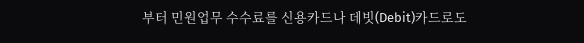부터 민원업무 수수료를 신용카드나 데빗(Debit)카드로도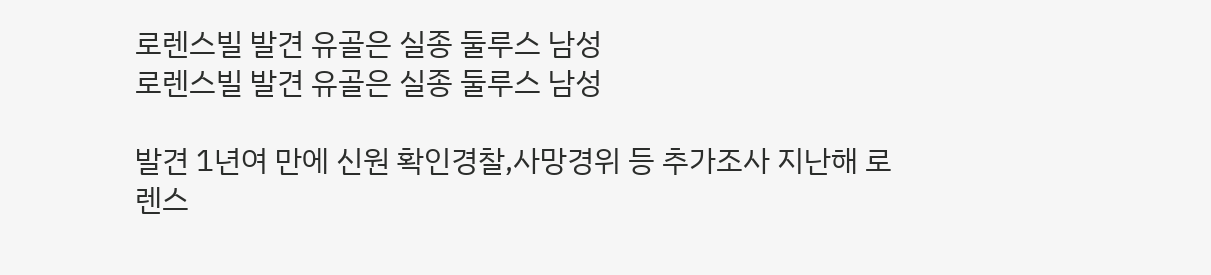로렌스빌 발견 유골은 실종 둘루스 남성
로렌스빌 발견 유골은 실종 둘루스 남성

발견 1년여 만에 신원 확인경찰,사망경위 등 추가조사 지난해 로렌스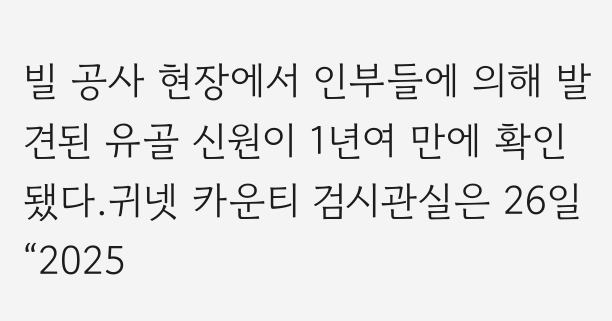빌 공사 현장에서 인부들에 의해 발견된 유골 신원이 1년여 만에 확인됐다.귀넷 카운티 검시관실은 26일 “2025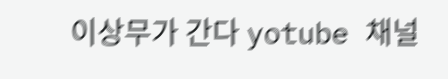이상무가 간다 yotube 채널